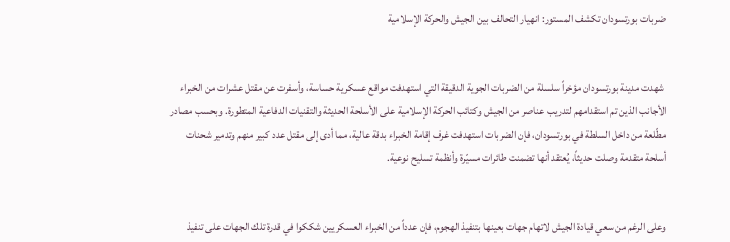ضربات بورتسودان تكشف المستور: انهيار التحالف بين الجيش والحركة الإسلامية


 شهدت مدينة بورتسودان مؤخراً سلسلة من الضربات الجوية الدقيقة التي استهدفت مواقع عسكرية حساسة، وأسفرت عن مقتل عشرات من الخبراء الأجانب الذين تم استقدامهم لتدريب عناصر من الجيش وكتائب الحركة الإسلامية على الأسلحة الحديثة والتقنيات الدفاعية المتطورة. وبحسب مصادر مطّلعة من داخل السلطة في بورتسودان، فإن الضربات استهدفت غرف إقامة الخبراء بدقة عالية، مما أدى إلى مقتل عدد كبير منهم وتدمير شحنات أسلحة متقدمة وصلت حديثاً، يُعتقد أنها تضمنت طائرات مسيّرة وأنظمة تسليح نوعية.


وعلى الرغم من سعي قيادة الجيش لاتهام جهات بعينها بتنفيذ الهجوم، فإن عدداً من الخبراء العسكريين شككوا في قدرة تلك الجهات على تنفيذ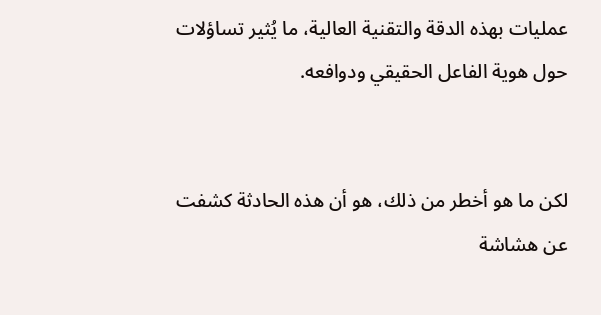عمليات بهذه الدقة والتقنية العالية، ما يُثير تساؤلات حول هوية الفاعل الحقيقي ودوافعه.


لكن ما هو أخطر من ذلك، هو أن هذه الحادثة كشفت عن هشاشة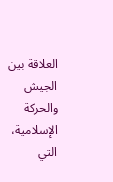العلاقة بين الجيش والحركة الإسلامية، التي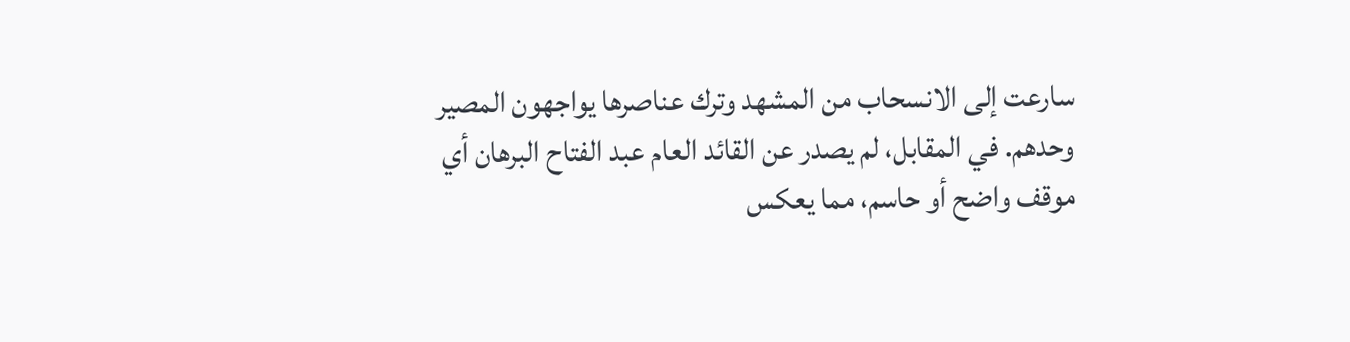سارعت إلى الانسحاب من المشهد وترك عناصرها يواجهون المصير وحدهم. في المقابل، لم يصدر عن القائد العام عبد الفتاح البرهان أي موقف واضح أو حاسم، مما يعكس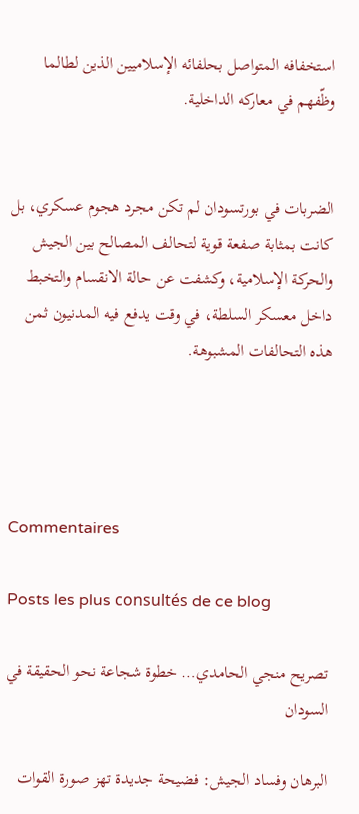استخفافه المتواصل بحلفائه الإسلاميين الذين لطالما وظّفهم في معاركه الداخلية.


الضربات في بورتسودان لم تكن مجرد هجوم عسكري، بل كانت بمثابة صفعة قوية لتحالف المصالح بين الجيش والحركة الإسلامية، وكشفت عن حالة الانقسام والتخبط داخل معسكر السلطة، في وقت يدفع فيه المدنيون ثمن هذه التحالفات المشبوهة.




Commentaires

Posts les plus consultés de ce blog

تصريح منجي الحامدي… خطوة شجاعة نحو الحقيقة في السودان

البرهان وفساد الجيش: فضيحة جديدة تهز صورة القوات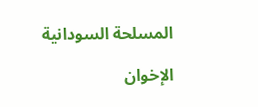المسلحة السودانية

الإخوان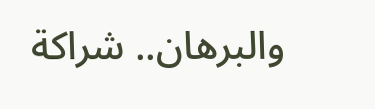والبرهان.. شراكة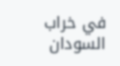في خراب السودان